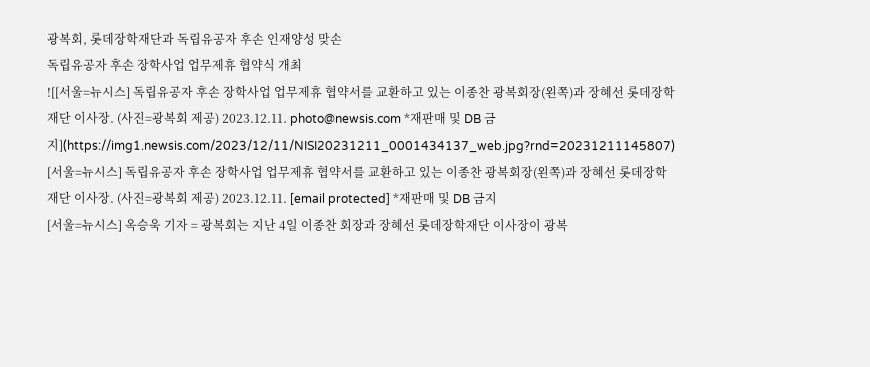광복회, 롯데장학재단과 독립유공자 후손 인재양성 맞손
독립유공자 후손 장학사업 업무제휴 협약식 개최
![[서울=뉴시스] 독립유공자 후손 장학사업 업무제휴 협약서를 교환하고 있는 이종찬 광복회장(왼쪽)과 장혜선 롯데장학재단 이사장. (사진=광복회 제공) 2023.12.11. photo@newsis.com *재판매 및 DB 금지](https://img1.newsis.com/2023/12/11/NISI20231211_0001434137_web.jpg?rnd=20231211145807)
[서울=뉴시스] 독립유공자 후손 장학사업 업무제휴 협약서를 교환하고 있는 이종찬 광복회장(왼쪽)과 장혜선 롯데장학재단 이사장. (사진=광복회 제공) 2023.12.11. [email protected] *재판매 및 DB 금지
[서울=뉴시스] 옥승욱 기자 = 광복회는 지난 4일 이종찬 회장과 장혜선 롯데장학재단 이사장이 광복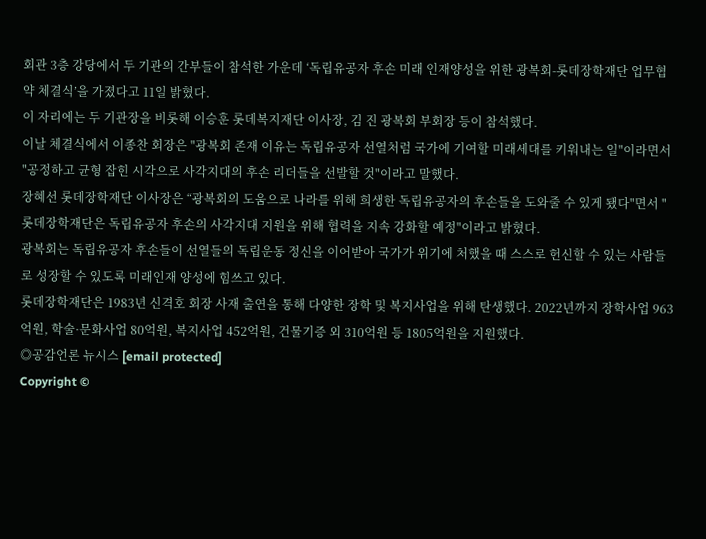회관 3층 강당에서 두 기관의 간부들이 참석한 가운데 ‘독립유공자 후손 미래 인재양성을 위한 광복회-롯데장학재단 업무협약 체결식’을 가졌다고 11일 밝혔다.
이 자리에는 두 기관장을 비롯해 이승훈 롯데복지재단 이사장, 김 진 광복회 부회장 등이 참석했다.
이날 체결식에서 이종찬 회장은 "광복회 존재 이유는 독립유공자 선열처럼 국가에 기여할 미래세대를 키워내는 일"이라면서 "공정하고 균형 잡힌 시각으로 사각지대의 후손 리더들을 선발할 것"이라고 말했다.
장혜선 롯데장학재단 이사장은 “광복회의 도움으로 나라를 위해 희생한 독립유공자의 후손들을 도와줄 수 있게 됐다"면서 "롯데장학재단은 독립유공자 후손의 사각지대 지원을 위해 협력을 지속 강화할 예정"이라고 밝혔다.
광복회는 독립유공자 후손들이 선열들의 독립운동 정신을 이어받아 국가가 위기에 처했을 때 스스로 헌신할 수 있는 사람들로 성장할 수 있도록 미래인재 양성에 힘쓰고 있다.
롯데장학재단은 1983년 신격호 회장 사재 출연을 통해 다양한 장학 및 복지사업을 위해 탄생했다. 2022년까지 장학사업 963억원, 학술·문화사업 80억원, 복지사업 452억원, 건물기증 외 310억원 등 1805억원을 지원했다.
◎공감언론 뉴시스 [email protected]
Copyright ©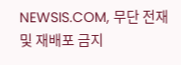NEWSIS.COM, 무단 전재 및 재배포 금지